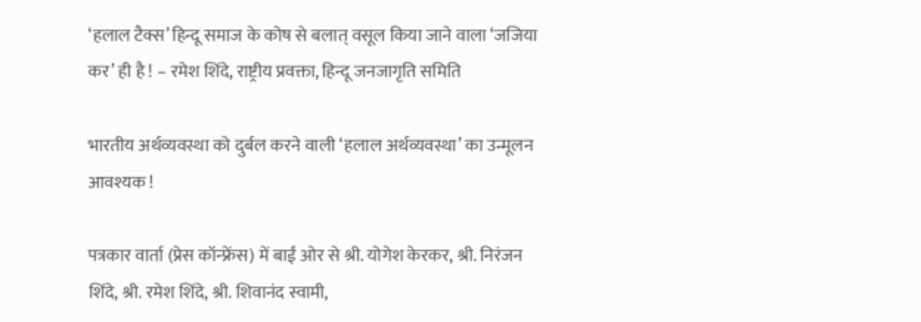‘हलाल टैक्स’ हिन्दू समाज के कोष से बलात् वसूल किया जाने वाला ‘जजिया कर’ ही है ! – रमेश शिंदे, राष्ट्रीय प्रवक्ता, हिन्दू जनजागृति समिति

भारतीय अर्थव्यवस्था को दुर्बल करने वाली ‘हलाल अर्थव्यवस्था’ का उन्मूलन आवश्यक !

पत्रकार वार्ता (प्रेस कॉन्फ्रेंस) में बाईं ओर से श्री. योगेश केरकर, श्री. निरंजन शिंदे, श्री. रमेश शिंदे, श्री. शिवानंद स्वामी,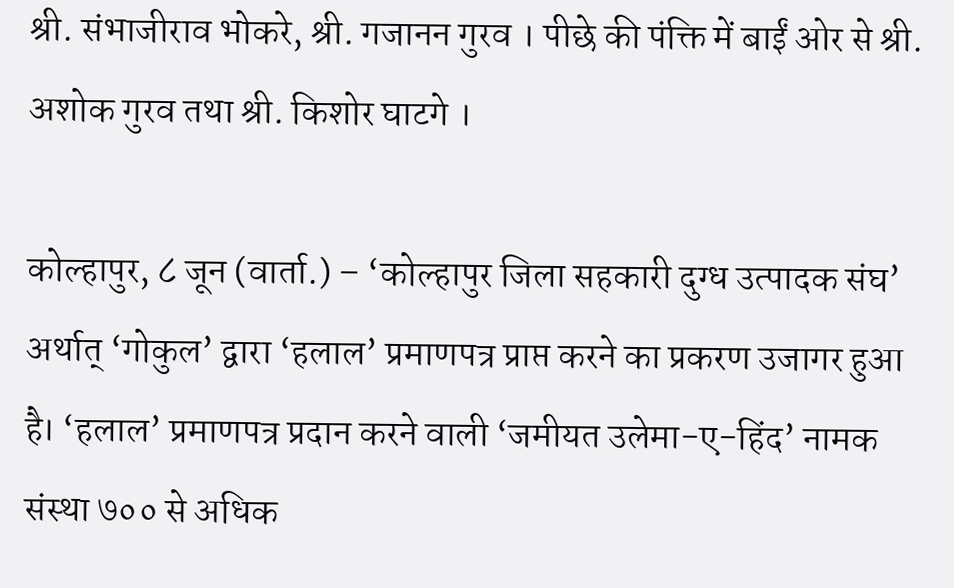श्री. संभाजीराव भोकरे, श्री. गजानन गुरव । पीछे की पंक्ति में बाईं ओर से श्री. अशोक गुरव तथा श्री. किशोर घाटगे ।

कोल्हापुर, ८ जून (वार्ता.) – ‘कोल्हापुर जिला सहकारी दुग्ध उत्पादक संघ’ अर्थात् ‘गोकुल’ द्वारा ‘हलाल’ प्रमाणपत्र प्राप्त करने का प्रकरण उजागर हुआ है। ‘हलाल’ प्रमाणपत्र प्रदान करने वाली ‘जमीयत उलेमा-ए-हिंद’ नामक संस्था ७०० से अधिक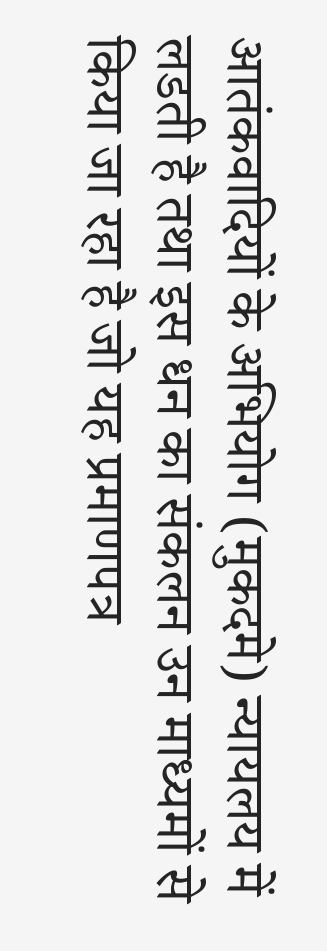आतंकवादियों के अभियोग (मुकदमे) न्यायलय में लडती है तथा इस धन का संकलन उन माध्यमों से किया जा रहा है जो यह प्रमाणपत्र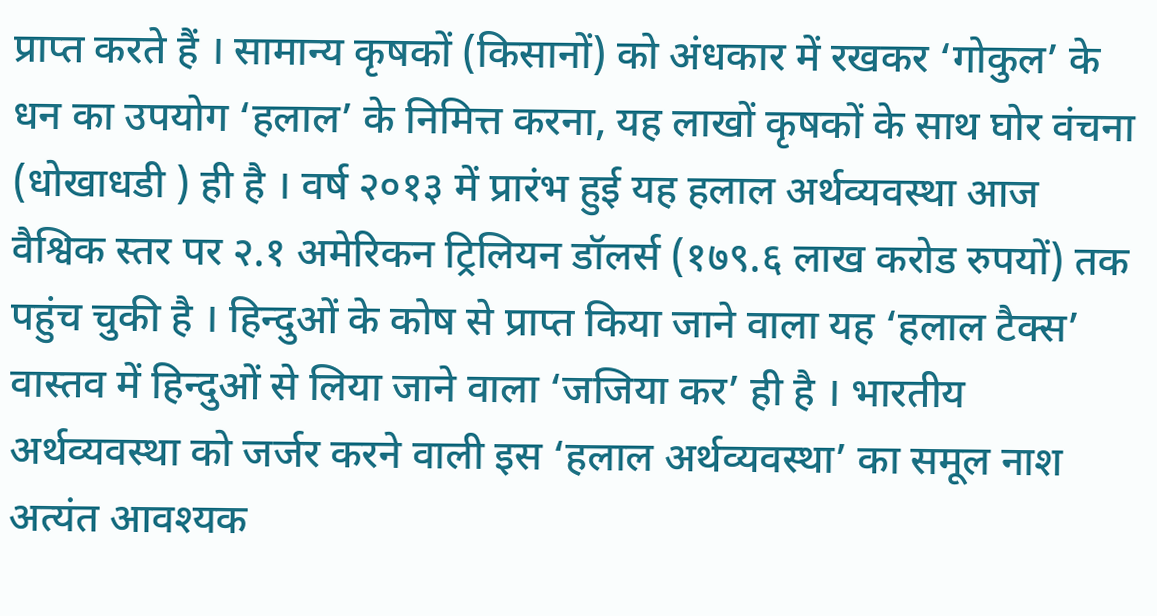प्राप्त करते हैं । सामान्य कृषकों (किसानों) को अंधकार में रखकर ‘गोकुल’ के धन का उपयोग ‘हलाल’ के निमित्त करना, यह लाखों कृषकों के साथ घोर वंचना (धोखाधडी ) ही है । वर्ष २०१३ में प्रारंभ हुई यह हलाल अर्थव्यवस्था आज वैश्विक स्तर पर २.१ अमेरिकन ट्रिलियन डॉलर्स (१७९.६ लाख करोड रुपयों) तक पहुंच चुकी है । हिन्दुओं के कोष से प्राप्त किया जाने वाला यह ‘हलाल टैक्स’ वास्तव में हिन्दुओं से लिया जाने वाला ‘जजिया कर’ ही है । भारतीय अर्थव्यवस्था को जर्जर करने वाली इस ‘हलाल अर्थव्यवस्था’ का समूल नाश अत्यंत आवश्यक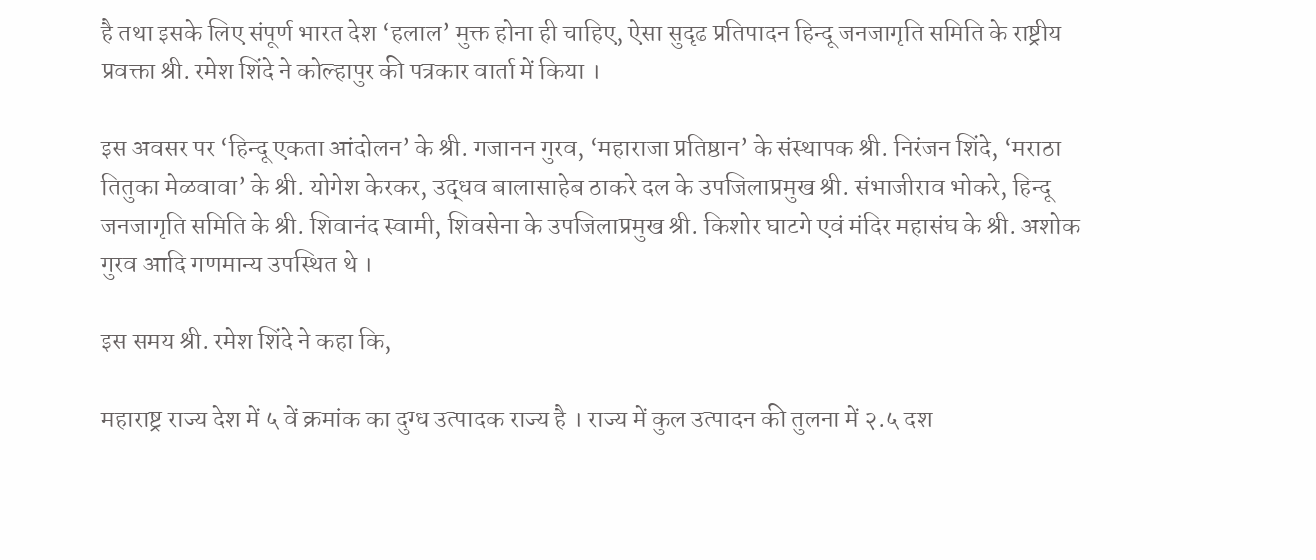है तथा इसके लिए संपूर्ण भारत देश ‘हलाल’ मुक्त होना ही चाहिए, ऐसा सुदृढ प्रतिपादन हिन्दू जनजागृति समिति के राष्ट्रीय प्रवक्ता श्री. रमेश शिंदे ने कोल्हापुर की पत्रकार वार्ता में किया ।

इस अवसर पर ‘हिन्दू एकता आंदोलन’ के श्री. गजानन गुरव, ‘महाराजा प्रतिष्ठान’ के संस्थापक श्री. निरंजन शिंदे, ‘मराठा तितुका मेळवावा’ के श्री. योगेश केरकर, उद्धव बालासाहेब ठाकरे दल के उपजिलाप्रमुख श्री. संभाजीराव भोकरे, हिन्दू जनजागृति समिति के श्री. शिवानंद स्वामी, शिवसेना के उपजिलाप्रमुख श्री. किशोर घाटगे एवं मंदिर महासंघ के श्री. अशोक गुरव आदि गणमान्य उपस्थित थे ।

इस समय श्री. रमेश शिंदे ने कहा कि,

महाराष्ट्र राज्य देश में ५ वें क्रमांक का दुग्ध उत्पादक राज्य है । राज्य में कुल उत्पादन की तुलना में २.५ दश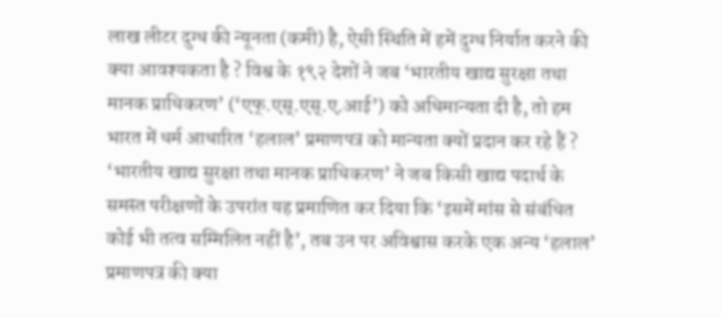लाख लीटर दुग्ध की न्यूनता (कमी) है, ऐसी स्थिति में हमें दुग्ध निर्यात करने की क्या आवश्यकता है ? विश्व के १९२ देशों ने जब ‘भारतीय खाद्य सुरक्षा तथा मानक प्राधिकरण’ (‘एफ्.एस्.एस्.ए.आई’) को अधिमान्यता दी है, तो हम भारत में धर्म आधारित ‘हलाल’ प्रमाणपत्र को मान्यता क्यों प्रदान कर रहे हैं ? ‘भारतीय खाद्य सुरक्षा तथा मानक प्राधिकरण’ ने जब किसी खाद्य पदार्थ के समस्त परीक्षणों के उपरांत यह प्रमाणित कर दिया कि ‘इसमें मांस से संबंधित कोई भी तत्व सम्मिलित नहीं है’, तब उन पर अविश्वास करके एक अन्य ‘हलाल’ प्रमाणपत्र की क्या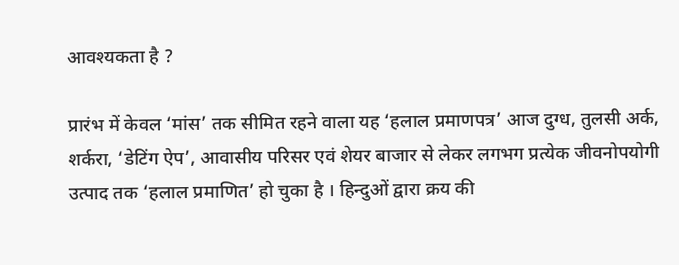आवश्यकता है ?

प्रारंभ में केवल ‘मांस’ तक सीमित रहने वाला यह ‘हलाल प्रमाणपत्र’ आज दुग्ध, तुलसी अर्क, शर्करा, ‘डेटिंग ऐप’, आवासीय परिसर एवं शेयर बाजार से लेकर लगभग प्रत्येक जीवनोपयोगी उत्पाद तक ‘हलाल प्रमाणित’ हो चुका है । हिन्दुओं द्वारा क्रय की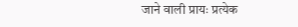जाने वाली प्रायः प्रत्येक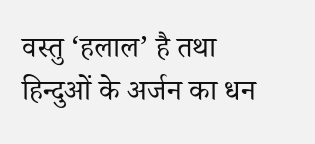वस्तु ‘हलाल’ है तथा हिन्दुओं के अर्जन का धन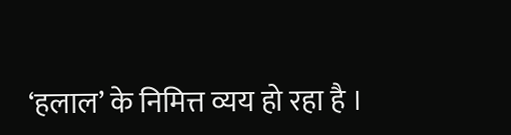‘हलाल’ के निमित्त व्यय हो रहा है ।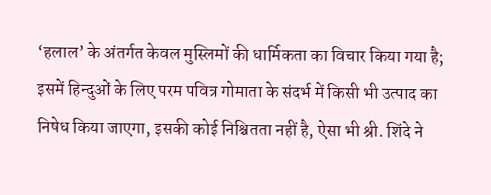‘हलाल’ के अंतर्गत केवल मुस्लिमों की धार्मिकता का विचार किया गया है; इसमें हिन्दुओं के लिए परम पवित्र गोमाता के संदर्भ में किसी भी उत्पाद का निषेध किया जाएगा, इसकी कोई निश्चितता नहीं है, ऐसा भी श्री. शिंदे ने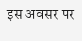इस अवसर पर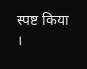स्पष्ट किया ।